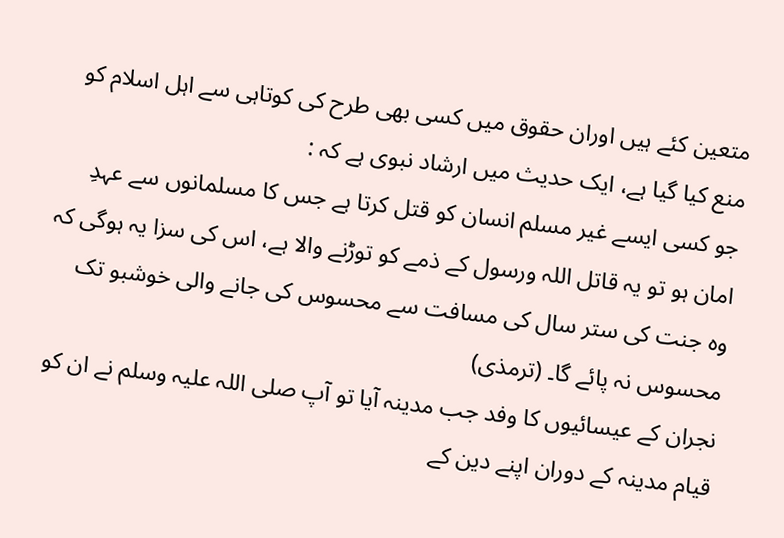متعین کئے ہیں اوران حقوق میں کسی بھی طرح کی کوتاہی سے اہل اسلام کو منع کیا گیا ہے، ایک حدیث میں ارشاد نبوی ہے کہ :
جو کسی ایسے غیر مسلم انسان کو قتل کرتا ہے جس کا مسلمانوں سے عہدِ امان ہو تو یہ قاتل اللہ ورسول کے ذمے کو توڑنے والا ہے، اس کی سزا یہ ہوگی کہ وہ جنت کی ستر سال کی مسافت سے محسوس کی جانے والی خوشبو تک محسوس نہ پائے گا۔ (ترمذی)
نجران کے عیسائیوں کا وفد جب مدینہ آیا تو آپ صلی اللہ علیہ وسلم نے ان کو قیام مدینہ کے دوران اپنے دین کے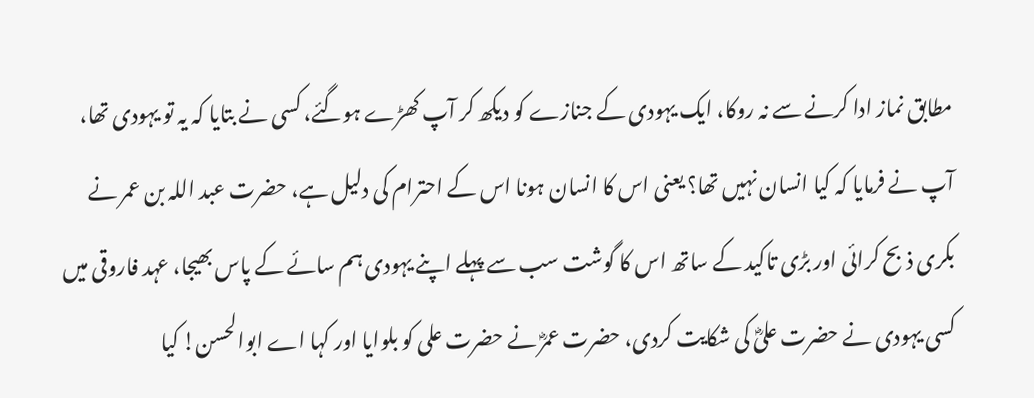مطابق نماز ادا کرنے سے نہ روکا، ایک یہودی کے جنازے کو دیکھ کر آپ کھڑے ہوگئے، کسی نے بتایا کہ یہ تو یہودی تھا، آپ نے فرمایا کہ کیا انسان نہیں تھا؟ یعنی اس کا انسان ہونا اس کے احترام کی دلیل ہے، حضرت عبد اللہ بن عمر نے بکری ذبح کرائی اور بڑی تاکید کے ساتھ اس کا گوشت سب سے پہلے اپنے یہودی ہم سائے کے پاس بھیجا، عہد فاروقی میں کسی یہودی نے حضرت علیؓ کی شکایت کردی، حضرت عمرؓ نے حضرت علی کو بلوایا اور کہا اے ابوالحسن! کیا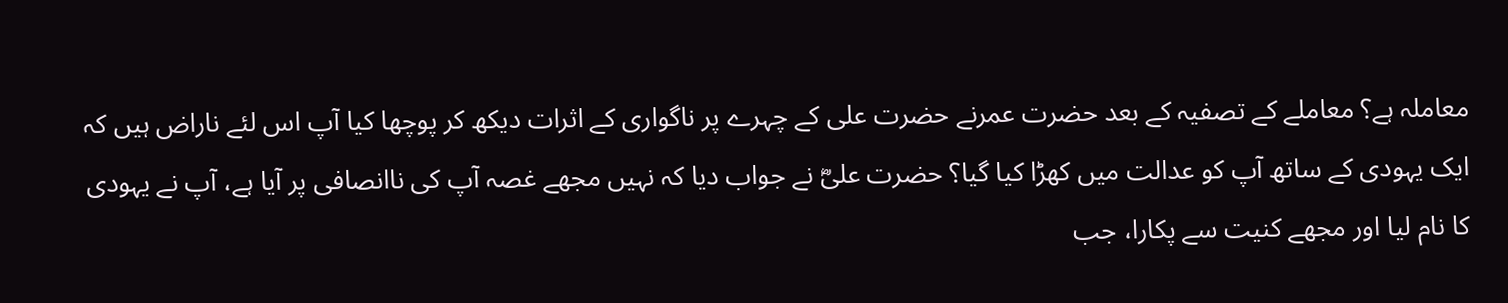معاملہ ہے؟ معاملے کے تصفیہ کے بعد حضرت عمرنے حضرت علی کے چہرے پر ناگواری کے اثرات دیکھ کر پوچھا کیا آپ اس لئے ناراض ہیں کہ ایک یہودی کے ساتھ آپ کو عدالت میں کھڑا کیا گیا؟ حضرت علیؓ نے جواب دیا کہ نہیں مجھے غصہ آپ کی ناانصافی پر آیا ہے، آپ نے یہودی کا نام لیا اور مجھے کنیت سے پکارا، جب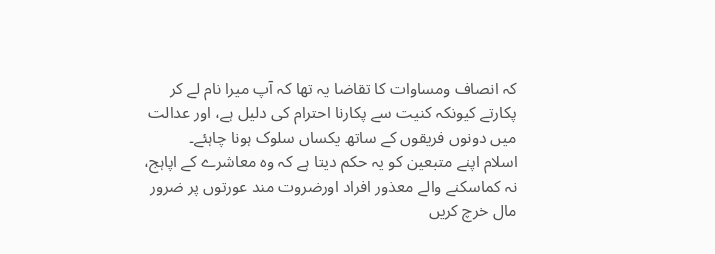کہ انصاف ومساوات کا تقاضا یہ تھا کہ آپ میرا نام لے کر پکارتے کیونکہ کنیت سے پکارنا احترام کی دلیل ہے، اور عدالت میں دونوں فریقوں کے ساتھ یکساں سلوک ہونا چاہئے۔
اسلام اپنے متبعین کو یہ حکم دیتا ہے کہ وہ معاشرے کے اپاہج، نہ کماسکنے والے معذور افراد اورضروت مند عورتوں پر ضرور مال خرچ کریں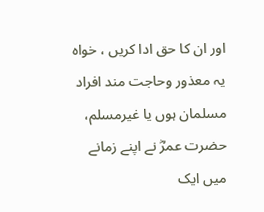اور ان کا حق ادا کریں ، خواہ یہ معذور وحاجت مند افراد مسلمان ہوں یا غیرمسلم، حضرت عمرؓ نے اپنے زمانے میں ایک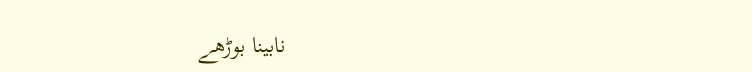نابینا بوڑھے